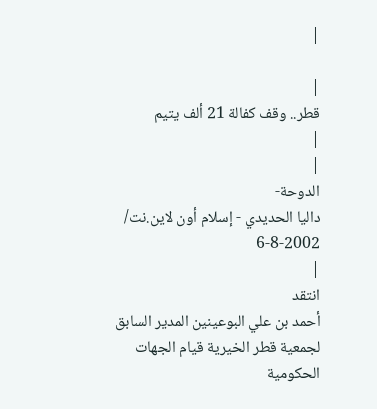|

|
قطر.. وقف كفالة 21 ألف يتيم
|
|
الدوحة-
داليا الحديدي - إسلام أون لاين.نت/
6-8-2002
|
انتقد
أحمد بن علي البوعينين المدير السابق
لجمعية قطر الخيرية قيام الجهات
الحكومية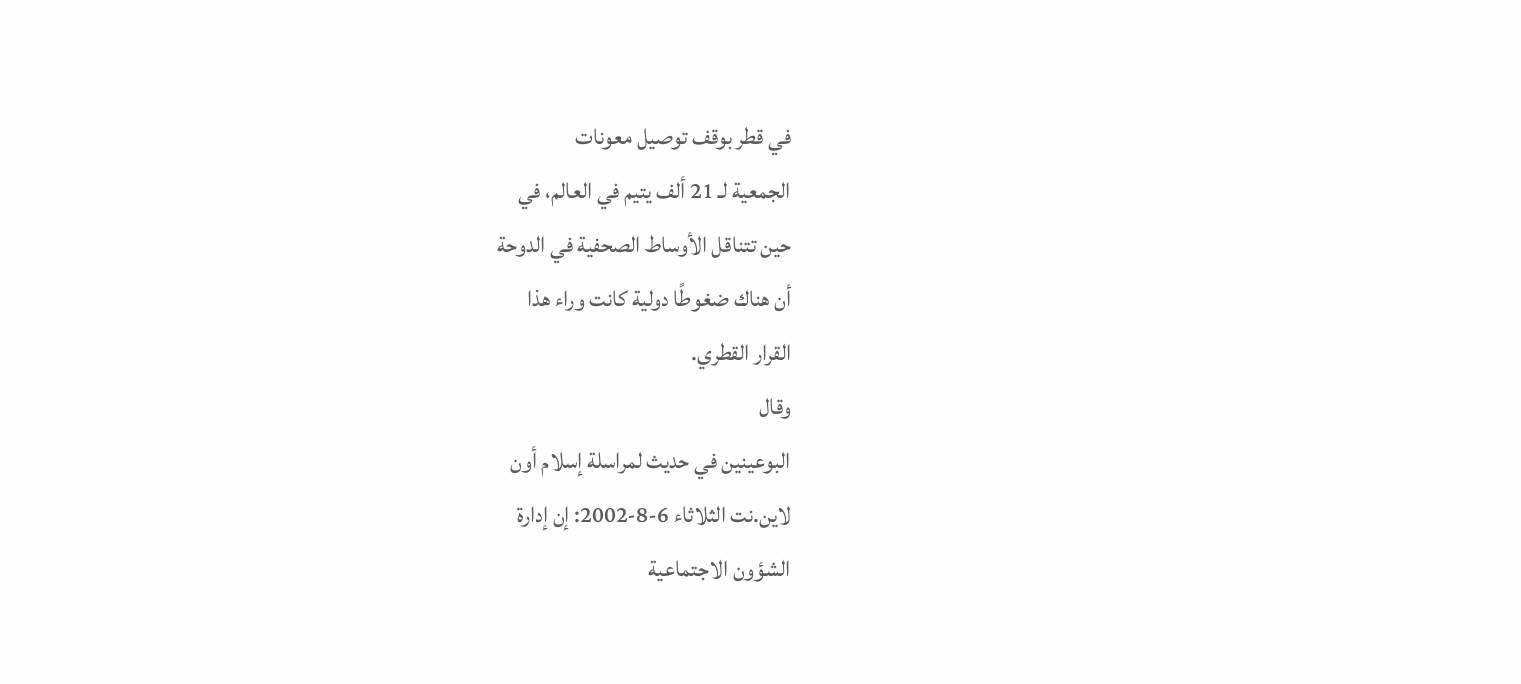في قطر بوقف توصيل معونات
الجمعية لـ 21 ألف يتيم في العالم، في
حين تتناقل الأوساط الصحفية في الدوحة
أن هناك ضغوطًا دولية كانت وراء هذا
القرار القطري.
وقال
البوعينين في حديث لمراسلة إسلام أون
لاين.نت الثلاثاء 6-8-2002: إن إدارة
الشؤون الاجتماعية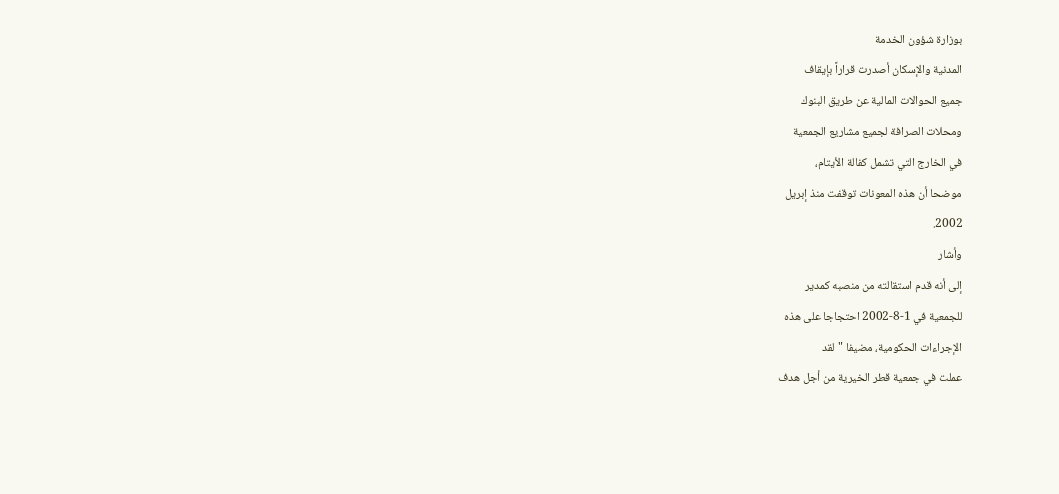بوزارة شؤون الخدمة
المدنية والإسكان أصدرت قراراً بإيقاف
جميع الحوالات المالية عن طريق البنوك
ومحلات الصرافة لجميع مشاريع الجمعية
في الخارج التي تشمل كفالة الأيتام،
موضحا أن هذه المعونات توقفت منذ إبريل
2002.
وأشار
إلى أنه قدم استقالته من منصبه كمدير
للجمعية في 1-8-2002 احتجاجا على هذه
الإجراءات الحكومية، مضيفا "لقد
عملت في جمعية قطر الخيرية من أجل هدف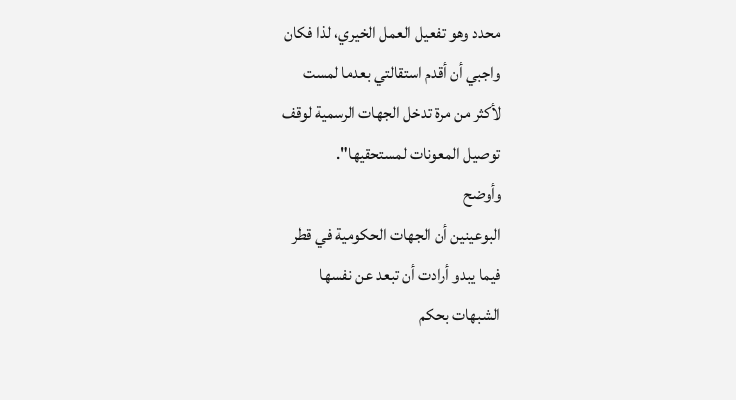محدد وهو تفعيل العمل الخيري، لذا فكان
واجبي أن أقدم استقالتي بعدما لمست
لأكثر من مرة تدخل الجهات الرسمية لوقف
توصيل المعونات لمستحقيها".
وأوضح
البوعينين أن الجهات الحكومية في قطر
فيما يبدو أرادت أن تبعد عن نفسها
الشبهات بحكم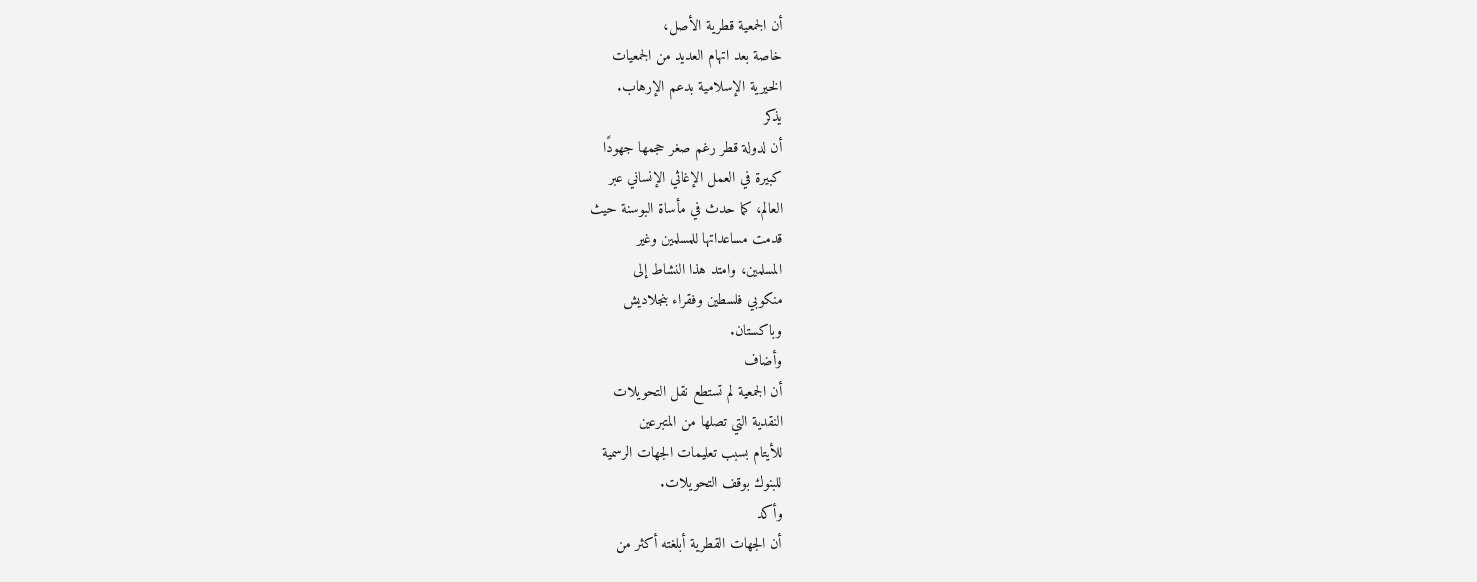أن الجمعية قطرية الأصل،
خاصة بعد اتهام العديد من الجمعيات
الخيرية الإسلامية بدعم الإرهاب.
يذكر
أن لدولة قطر رغم صغر حجمها جهودًا
كبيرة في العمل الإغاثي الإنساني عبر
العالم، كما حدث في مأساة البوسنة حيث
قدمت مساعداتها للمسلمين وغير
المسلمين، وامتد هذا النشاط إلى
منكوبي فلسطين وفقراء بنجلاديش
وباكستان.
وأضاف
أن الجمعية لم تستطع نقل التحويلات
النقدية التي تصلها من المتبرعين
للأيتام بسبب تعليمات الجهات الرسمية
للبنوك بوقف التحويلات.
وأكد
أن الجهات القطرية أبلغته أكثر من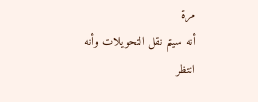مرة
أنه سيتم نقل التحويلات وأنه انتظر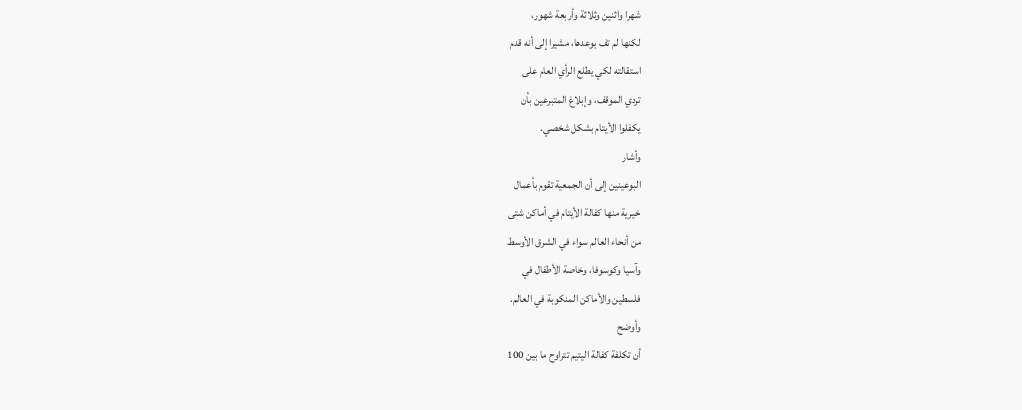شهرا واثنين وثلاثة وأربعة شهور،
لكنها لم تف بوعدها، مشيرا إلى أنه قدم
استقالته لكي يطلع الرأي العام على
تردي الموقف، وإبلاغ المتبرعين بأن
يكفلوا الأيتام بشكل شخصي.
وأشار
البوعينين إلى أن الجمعية تقوم بأعمال
خيرية منها كفالة الأيتام في أماكن شتى
من أنحاء العالم سواء في الشرق الأوسط
وآسيا وكوسوفا، وخاصة الأطفال في
فلسطين والأماكن المنكوبة في العالم.
وأوضح
أن تكلفة كفالة اليتيم تتراوح ما بين 100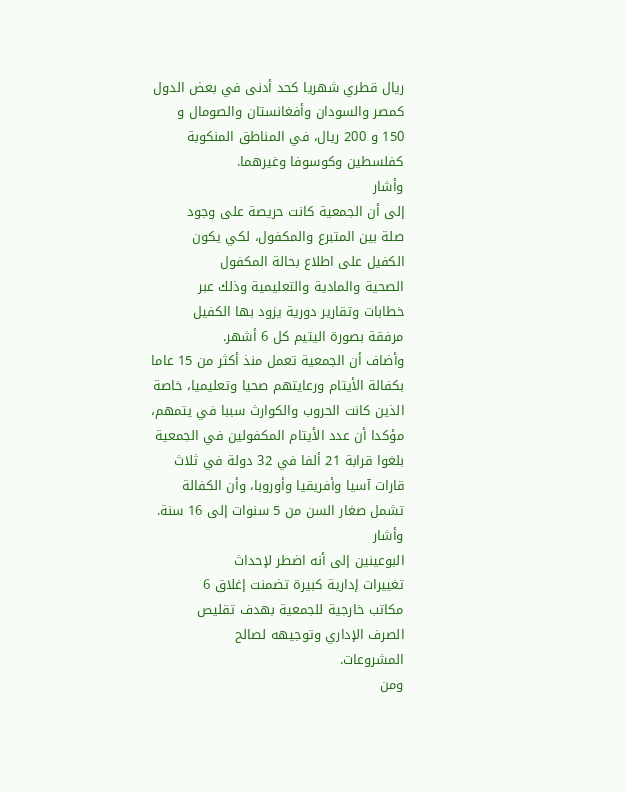ريال قطري شهريا كحد أدنى في بعض الدول
كمصر والسودان وأفغانستان والصومال و
150 و 200 ريال، في المناطق المنكوبة
كفلسطين وكوسوفا وغيرهما.
وأشار
إلى أن الجمعية كانت حريصة على وجود
صلة بين المتبرع والمكفول، لكي يكون
الكفيل على اطلاع بحالة المكفول
الصحية والمادية والتعليمية وذلك عبر
خطابات وتقارير دورية يزود بها الكفيل
مرفقة بصورة اليتيم كل 6 أشهر.
وأضاف أن الجمعية تعمل منذ أكثر من 15 عاما بكفالة الأيتام ورعايتهم صحيا وتعليميا، خاصة الذين كانت الحروب والكوارث سببا في يتمهم، مؤكدا أن عدد الأيتام المكفولين في الجمعية بلغوا قرابة 21 ألفا في 32 دولة في ثلاث قارات آسيا وأفريقيا وأوروبا، وأن الكفالة تشمل صغار السن من 5 سنوات إلى 16 سنة.
وأشار
البوعينين إلى أنه اضطر لإحداث
تغييرات إدارية كبيرة تضمنت إغلاق 6
مكاتب خارجية للجمعية بهدف تقليص
الصرف الإداري وتوجيهه لصالح
المشروعات.
ومن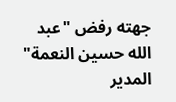جهته رفض "عبد الله حسين النعمة"
المدير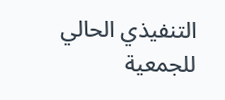التنفيذي الحالي للجمعية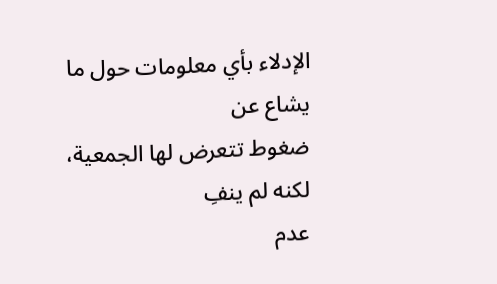الإدلاء بأي معلومات حول ما يشاع عن
ضغوط تتعرض لها الجمعية، لكنه لم ينفِ
عدم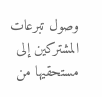وصول تبرعات المشتركين إلى
مستحقيها من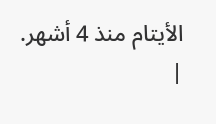الأيتام منذ 4 أشهر.
|